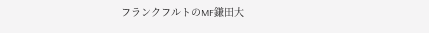フランクフルトのMF鎌田大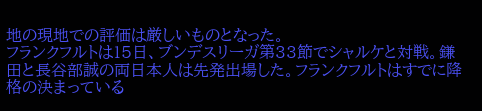地の現地での評価は厳しいものとなった。
フランクフルトは15日、ブンデスリーガ第33節でシャルケと対戦。鎌田と長谷部誠の両日本人は先発出場した。フランクフルトはすでに降格の決まっている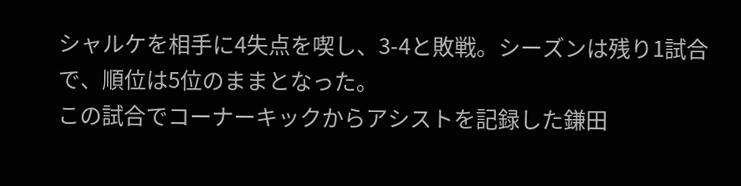シャルケを相手に4失点を喫し、3-4と敗戦。シーズンは残り1試合で、順位は5位のままとなった。
この試合でコーナーキックからアシストを記録した鎌田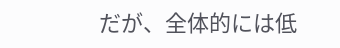だが、全体的には低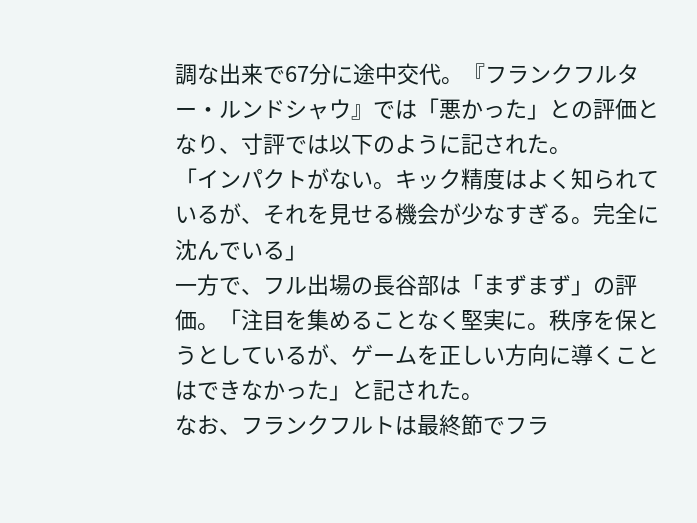調な出来で67分に途中交代。『フランクフルター・ルンドシャウ』では「悪かった」との評価となり、寸評では以下のように記された。
「インパクトがない。キック精度はよく知られているが、それを見せる機会が少なすぎる。完全に沈んでいる」
一方で、フル出場の長谷部は「まずまず」の評価。「注目を集めることなく堅実に。秩序を保とうとしているが、ゲームを正しい方向に導くことはできなかった」と記された。
なお、フランクフルトは最終節でフラ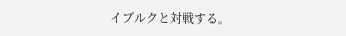イブルクと対戦する。